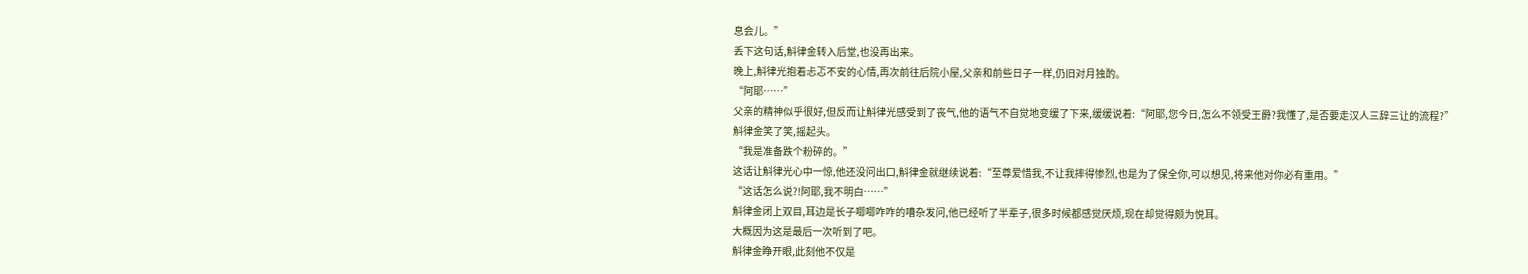息会儿。”
丢下这句话,斛律金转入后堂,也没再出来。
晚上,斛律光抱着忐忑不安的心情,再次前往后院小屋,父亲和前些日子一样,仍旧对月独酌。
“阿耶……”
父亲的精神似乎很好,但反而让斛律光感受到了丧气,他的语气不自觉地变缓了下来,缓缓说着:“阿耶,您今日,怎么不领受王爵?我懂了,是否要走汉人三辞三让的流程?”
斛律金笑了笑,摇起头。
“我是准备跌个粉碎的。”
这话让斛律光心中一惊,他还没问出口,斛律金就继续说着:“至尊爱惜我,不让我摔得惨烈,也是为了保全你,可以想见,将来他对你必有重用。”
“这话怎么说?!阿耶,我不明白……”
斛律金闭上双目,耳边是长子唧唧咋咋的嘈杂发问,他已经听了半辈子,很多时候都感觉厌烦,现在却觉得颇为悦耳。
大概因为这是最后一次听到了吧。
斛律金睁开眼,此刻他不仅是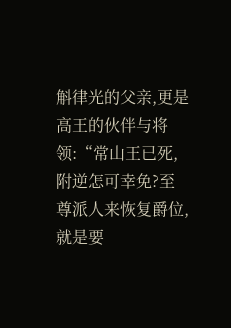斛律光的父亲,更是高王的伙伴与将领:“常山王已死,附逆怎可幸免?至尊派人来恢复爵位,就是要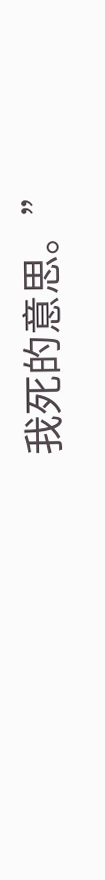我死的意思。”